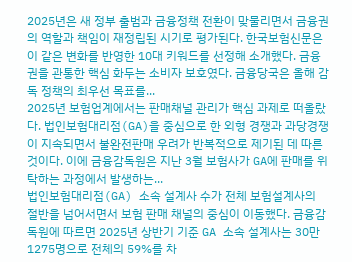2025년은 새 정부 출범과 금융정책 전환이 맞물리면서 금융권의 역할과 책임이 재정립된 시기로 평가된다. 한국보험신문은 이 같은 변화를 반영한 10대 키워드를 선정해 소개했다. 금융권을 관통한 핵심 화두는 소비자 보호였다. 금융당국은 올해 감독 정책의 최우선 목표를...
2025년 보험업계에서는 판매채널 관리가 핵심 과제로 떠올랐다. 법인보험대리점(GA)을 중심으로 한 외형 경쟁과 과당경쟁이 지속되면서 불완전판매 우려가 반복적으로 제기된 데 따른 것이다. 이에 금융감독원은 지난 3월 보험사가 GA에 판매를 위탁하는 과정에서 발생하는...
법인보험대리점(GA) 소속 설계사 수가 전체 보험설계사의 절반을 넘어서면서 보험 판매 채널의 중심이 이동했다. 금융감독원에 따르면 2025년 상반기 기준 GA 소속 설계사는 30만1275명으로 전체의 59%를 차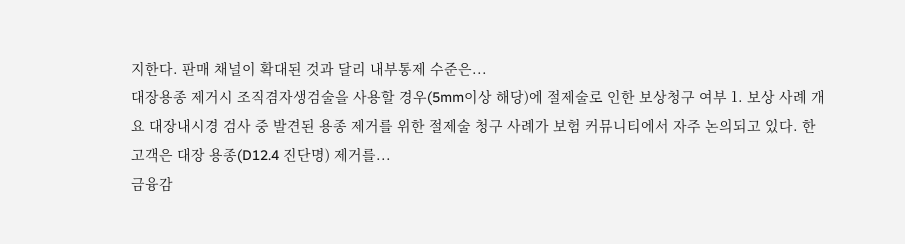지한다. 판매 채널이 확대된 것과 달리 내부통제 수준은...
대장용종 제거시 조직겸자생검술을 사용할 경우(5mm이상 해당)에 절제술로 인한 보상청구 여부 1. 보상 사례 개요 대장내시경 검사 중 발견된 용종 제거를 위한 절제술 청구 사례가 보험 커뮤니티에서 자주 논의되고 있다. 한 고객은 대장 용종(D12.4 진단명) 제거를...
금융감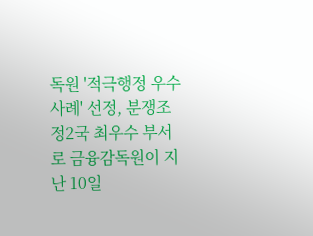독원 '적극행정 우수사례' 선정, 분쟁조정2국 최우수 부서로 금융감독원이 지난 10일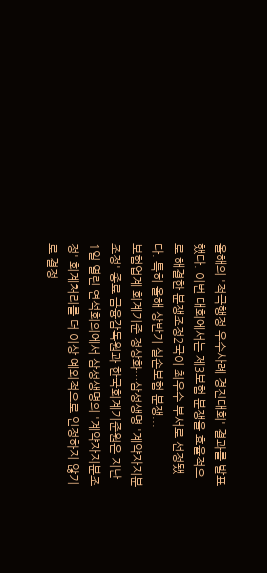올해의 '적극행정 우수사례 경진대회' 결과를 발표했다. 이번 대회에서는 제3보험 분쟁을 효율적으로 해결한 분쟁조정2국이 최우수 부서로 선정됐다. 특히 올해 상반기 실손보험 분쟁...
보험업계 회계기준 정상화…삼성생명 '계약자지분조정' 종료 금융감독원과 한국회계기준원은 지난 1일 열린 연석회의에서 삼성생명의 '계약자지분조정' 회계처리를 더 이상 예외적으로 인정하지 않기로 결정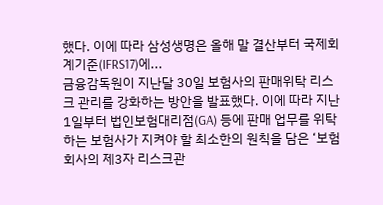했다. 이에 따라 삼성생명은 올해 말 결산부터 국제회계기준(IFRS17)에...
금융감독원이 지난달 30일 보험사의 판매위탁 리스크 관리를 강화하는 방안을 발표했다. 이에 따라 지난 1일부터 법인보험대리점(GA) 등에 판매 업무를 위탁하는 보험사가 지켜야 할 최소한의 원칙을 담은 ‘보험회사의 제3자 리스크관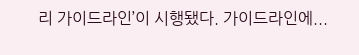리 가이드라인’이 시행됐다. 가이드라인에...